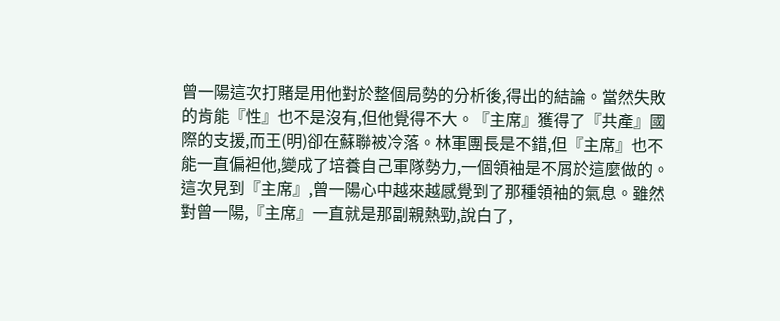曾一陽這次打賭是用他對於整個局勢的分析後,得出的結論。當然失敗的肯能『性』也不是沒有,但他覺得不大。『主席』獲得了『共產』國際的支援,而王(明)卻在蘇聯被冷落。林軍團長是不錯,但『主席』也不能一直偏袒他,變成了培養自己軍隊勢力,一個領袖是不屑於這麼做的。
這次見到『主席』,曾一陽心中越來越感覺到了那種領袖的氣息。雖然對曾一陽,『主席』一直就是那副親熱勁,說白了,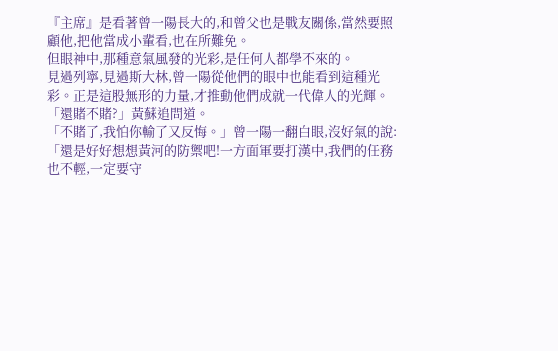『主席』是看著曾一陽長大的,和曾父也是戰友關係,當然要照顧他,把他當成小輩看,也在所難免。
但眼神中,那種意氣風發的光彩,是任何人都學不來的。
見過列寧,見過斯大林,曾一陽從他們的眼中也能看到這種光彩。正是這股無形的力量,才推動他們成就一代偉人的光輝。
「還賭不賭?」黃蘇追問道。
「不賭了,我怕你輸了又反悔。」曾一陽一翻白眼,沒好氣的說:「還是好好想想黃河的防禦吧!一方面軍要打漢中,我們的任務也不輕,一定要守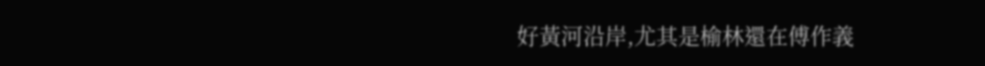好黃河沿岸,尤其是榆林還在傅作義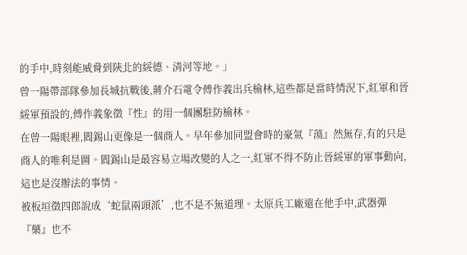的手中,時刻能威脅到陝北的綏德、清河等地。」
曾一陽帶部隊參加長城抗戰後,蔣介石電令傅作義出兵榆林,這些都是當時情況下,紅軍和晉綏軍預設的,傅作義象徵『性』的用一個團駐防榆林。
在曾一陽眼裡,閻錫山更像是一個商人。早年參加同盟會時的豪氣『蕩』然無存,有的只是商人的唯利是圖。閻錫山是最容易立場改變的人之一,紅軍不得不防止晉綏軍的軍事動向,這也是沒辦法的事情。
被板垣徵四郎說成‘蛇鼠兩頭派’,也不是不無道理。太原兵工廠還在他手中,武器彈『藥』也不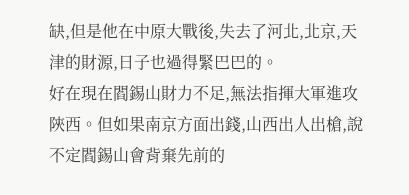缺,但是他在中原大戰後,失去了河北,北京,天津的財源,日子也過得緊巴巴的。
好在現在閻錫山財力不足,無法指揮大軍進攻陝西。但如果南京方面出錢,山西出人出槍,說不定閻錫山會背棄先前的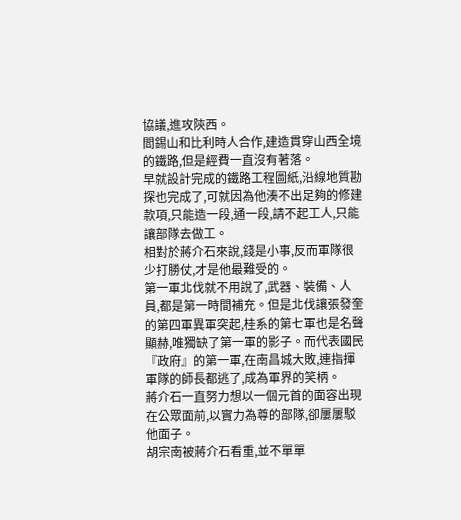協議,進攻陝西。
閻錫山和比利時人合作,建造貫穿山西全境的鐵路,但是經費一直沒有著落。
早就設計完成的鐵路工程圖紙,沿線地質勘探也完成了,可就因為他湊不出足夠的修建款項,只能造一段,通一段,請不起工人,只能讓部隊去做工。
相對於蔣介石來說,錢是小事,反而軍隊很少打勝仗,才是他最難受的。
第一軍北伐就不用說了,武器、裝備、人員,都是第一時間補充。但是北伐讓張發奎的第四軍異軍突起,桂系的第七軍也是名聲顯赫,唯獨缺了第一軍的影子。而代表國民『政府』的第一軍,在南昌城大敗,連指揮軍隊的師長都逃了,成為軍界的笑柄。
蔣介石一直努力想以一個元首的面容出現在公眾面前,以實力為尊的部隊,卻屢屢駁他面子。
胡宗南被蔣介石看重,並不單單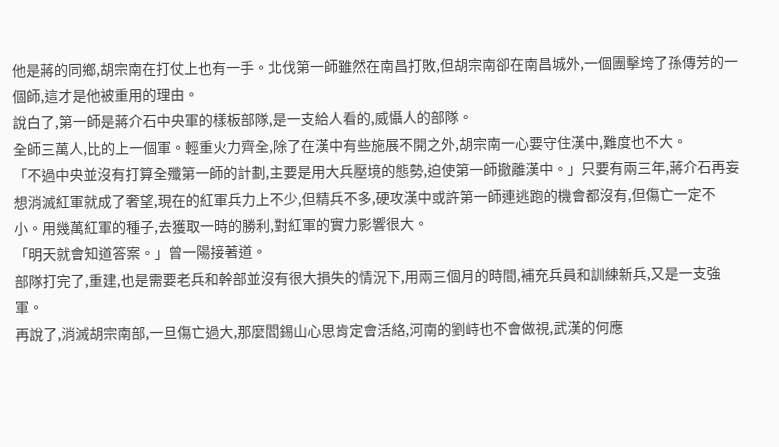他是蔣的同鄉,胡宗南在打仗上也有一手。北伐第一師雖然在南昌打敗,但胡宗南卻在南昌城外,一個團擊垮了孫傳芳的一個師,這才是他被重用的理由。
說白了,第一師是蔣介石中央軍的樣板部隊,是一支給人看的,威懾人的部隊。
全師三萬人,比的上一個軍。輕重火力齊全,除了在漢中有些施展不開之外,胡宗南一心要守住漢中,難度也不大。
「不過中央並沒有打算全殲第一師的計劃,主要是用大兵壓境的態勢,迫使第一師撤離漢中。」只要有兩三年,蔣介石再妄想消滅紅軍就成了奢望,現在的紅軍兵力上不少,但精兵不多,硬攻漢中或許第一師連逃跑的機會都沒有,但傷亡一定不小。用幾萬紅軍的種子,去獲取一時的勝利,對紅軍的實力影響很大。
「明天就會知道答案。」曾一陽接著道。
部隊打完了,重建,也是需要老兵和幹部並沒有很大損失的情況下,用兩三個月的時間,補充兵員和訓練新兵,又是一支強軍。
再說了,消滅胡宗南部,一旦傷亡過大,那麼閻錫山心思肯定會活絡,河南的劉峙也不會做視,武漢的何應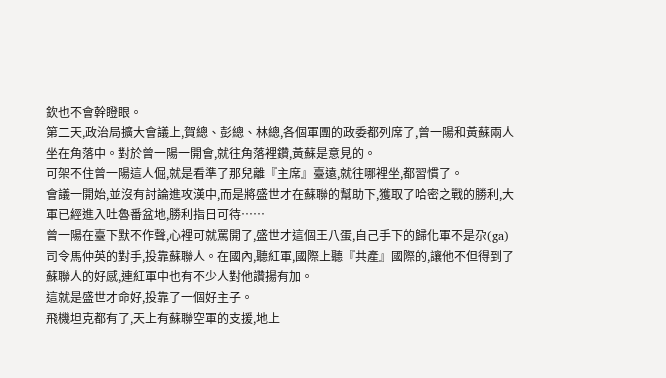欽也不會幹瞪眼。
第二天,政治局擴大會議上,賀總、彭總、林總,各個軍團的政委都列席了,曾一陽和黃蘇兩人坐在角落中。對於曾一陽一開會,就往角落裡鑽,黃蘇是意見的。
可架不住曾一陽這人倔,就是看準了那兒離『主席』臺遠,就往哪裡坐,都習慣了。
會議一開始,並沒有討論進攻漢中,而是將盛世才在蘇聯的幫助下,獲取了哈密之戰的勝利,大軍已經進入吐魯番盆地,勝利指日可待……
曾一陽在臺下默不作聲,心裡可就罵開了,盛世才這個王八蛋,自己手下的歸化軍不是尕(ga)司令馬仲英的對手,投靠蘇聯人。在國內,聽紅軍,國際上聽『共產』國際的,讓他不但得到了蘇聯人的好感,連紅軍中也有不少人對他讚揚有加。
這就是盛世才命好,投靠了一個好主子。
飛機坦克都有了,天上有蘇聯空軍的支援,地上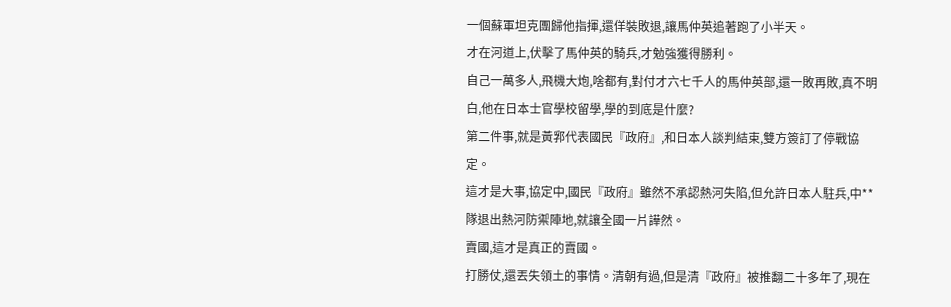一個蘇軍坦克團歸他指揮,還佯裝敗退,讓馬仲英追著跑了小半天。
才在河道上,伏擊了馬仲英的騎兵,才勉強獲得勝利。
自己一萬多人,飛機大炮,啥都有,對付才六七千人的馬仲英部,還一敗再敗,真不明白,他在日本士官學校留學,學的到底是什麼?
第二件事,就是黃郛代表國民『政府』,和日本人談判結束,雙方簽訂了停戰協定。
這才是大事,協定中,國民『政府』雖然不承認熱河失陷,但允許日本人駐兵,中**隊退出熱河防禦陣地,就讓全國一片譁然。
賣國,這才是真正的賣國。
打勝仗,還丟失領土的事情。清朝有過,但是清『政府』被推翻二十多年了,現在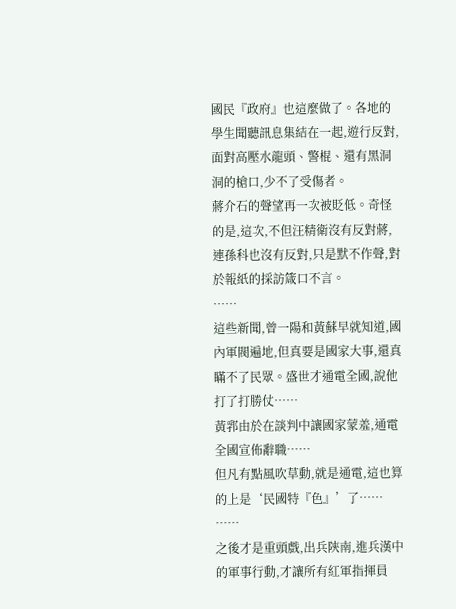國民『政府』也這麼做了。各地的學生聞聽訊息集結在一起,遊行反對,面對高壓水龍頭、警棍、還有黑洞洞的槍口,少不了受傷者。
蔣介石的聲望再一次被貶低。奇怪的是,這次,不但汪精衛沒有反對蔣,連孫科也沒有反對,只是默不作聲,對於報紙的採訪箴口不言。
……
這些新聞,曾一陽和黃蘇早就知道,國內軍閥遍地,但真要是國家大事,還真瞞不了民眾。盛世才通電全國,說他打了打勝仗……
黃郛由於在談判中讓國家蒙羞,通電全國宣佈辭職……
但凡有點風吹草動,就是通電,這也算的上是‘民國特『色』’了……
……
之後才是重頭戲,出兵陝南,進兵漢中的軍事行動,才讓所有紅軍指揮員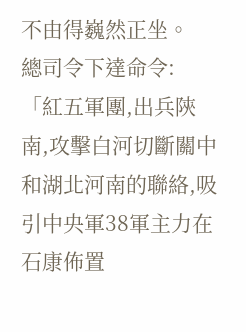不由得巍然正坐。
總司令下達命令:
「紅五軍團,出兵陝南,攻擊白河切斷關中和湖北河南的聯絡,吸引中央軍38軍主力在石康佈置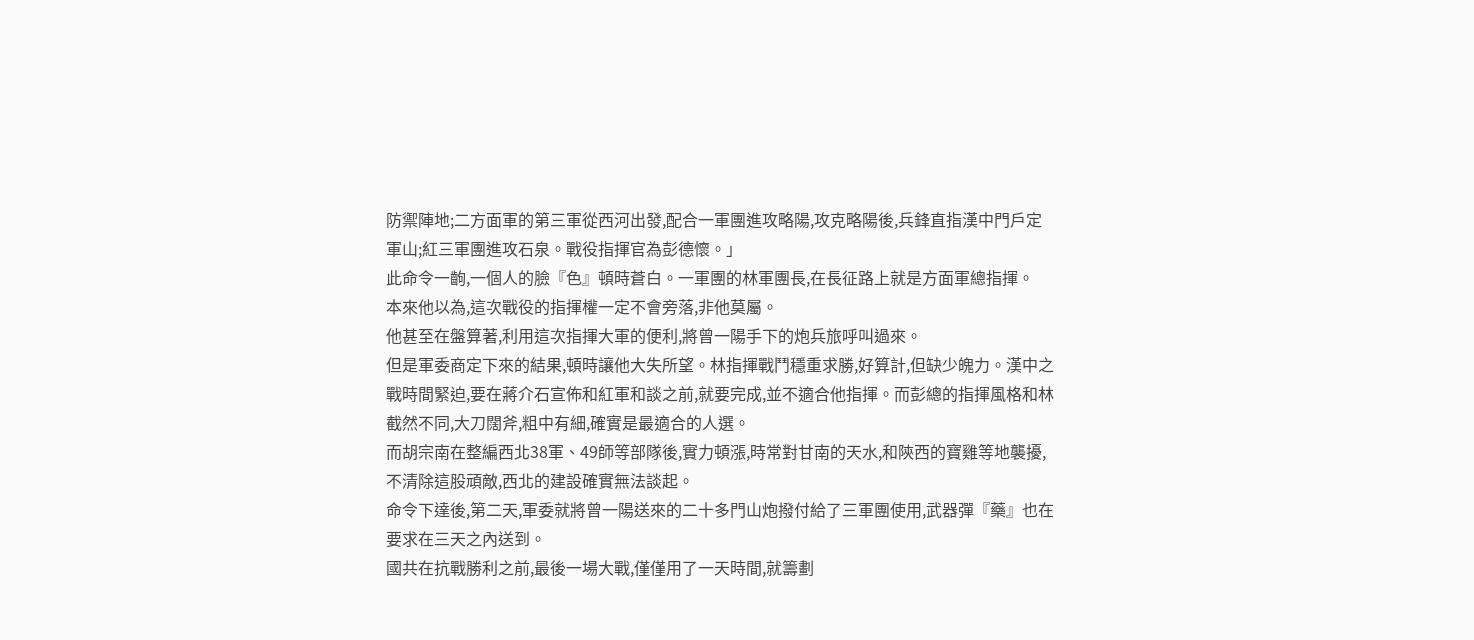防禦陣地;二方面軍的第三軍從西河出發,配合一軍團進攻略陽,攻克略陽後,兵鋒直指漢中門戶定軍山;紅三軍團進攻石泉。戰役指揮官為彭德懷。」
此命令一齣,一個人的臉『色』頓時蒼白。一軍團的林軍團長,在長征路上就是方面軍總指揮。
本來他以為,這次戰役的指揮權一定不會旁落,非他莫屬。
他甚至在盤算著,利用這次指揮大軍的便利,將曾一陽手下的炮兵旅呼叫過來。
但是軍委商定下來的結果,頓時讓他大失所望。林指揮戰鬥穩重求勝,好算計,但缺少魄力。漢中之戰時間緊迫,要在蔣介石宣佈和紅軍和談之前,就要完成,並不適合他指揮。而彭總的指揮風格和林截然不同,大刀闊斧,粗中有細,確實是最適合的人選。
而胡宗南在整編西北38軍、49師等部隊後,實力頓漲,時常對甘南的天水,和陝西的寶雞等地襲擾,不清除這股頑敵,西北的建設確實無法談起。
命令下達後,第二天,軍委就將曾一陽送來的二十多門山炮撥付給了三軍團使用,武器彈『藥』也在要求在三天之內送到。
國共在抗戰勝利之前,最後一場大戰,僅僅用了一天時間,就籌劃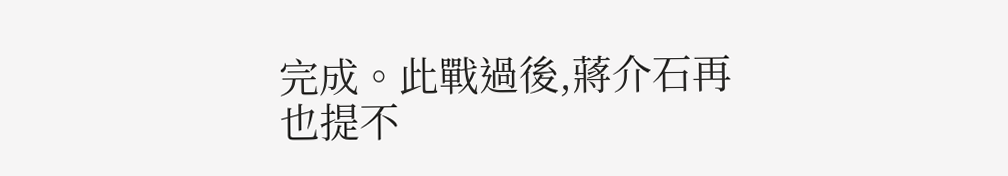完成。此戰過後,蔣介石再也提不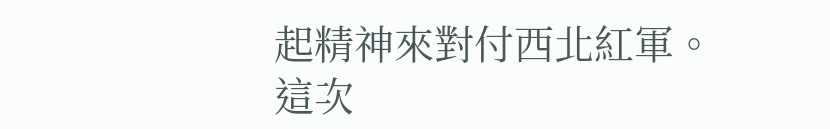起精神來對付西北紅軍。
這次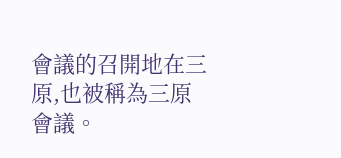會議的召開地在三原,也被稱為三原會議。